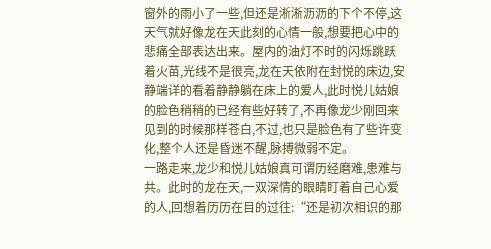窗外的雨小了一些,但还是淅淅沥沥的下个不停,这天气就好像龙在天此刻的心情一般,想要把心中的悲痛全部表达出来。屋内的油灯不时的闪烁跳跃着火苗,光线不是很亮,龙在天依附在封悦的床边,安静端详的看着静静躺在床上的爱人,此时悦儿姑娘的脸色稍稍的已经有些好转了,不再像龙少刚回来见到的时候那样苍白,不过,也只是脸色有了些许变化,整个人还是昏迷不醒,脉搏微弱不定。
一路走来,龙少和悦儿姑娘真可谓历经磨难,患难与共。此时的龙在天,一双深情的眼睛盯着自己心爱的人,回想着历历在目的过往:“还是初次相识的那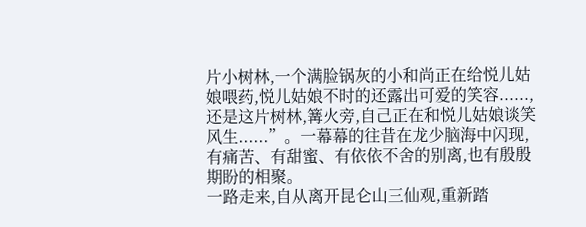片小树林,一个满脸锅灰的小和尚正在给悦儿姑娘喂药,悦儿姑娘不时的还露出可爱的笑容......,还是这片树林,篝火旁,自己正在和悦儿姑娘谈笑风生......”。一幕幕的往昔在龙少脑海中闪现,有痛苦、有甜蜜、有依依不舍的别离,也有殷殷期盼的相聚。
一路走来,自从离开昆仑山三仙观,重新踏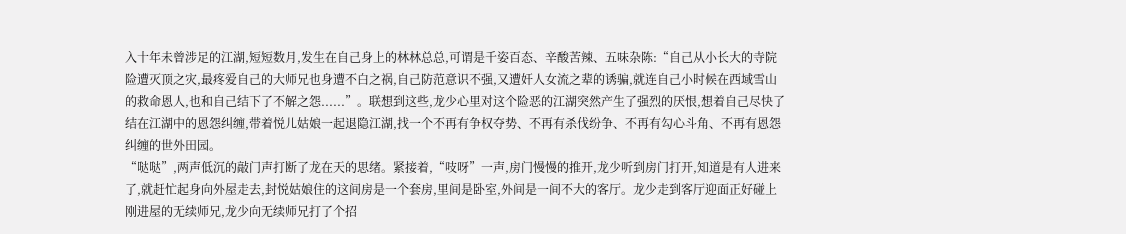入十年未曾涉足的江湖,短短数月,发生在自己身上的林林总总,可谓是千姿百态、辛酸苦辣、五味杂陈:“自己从小长大的寺院险遭灭顶之灾,最疼爱自己的大师兄也身遭不白之祸,自己防范意识不强,又遭奸人女流之辈的诱骗,就连自己小时候在西域雪山的救命恩人,也和自己结下了不解之怨......”。联想到这些,龙少心里对这个险恶的江湖突然产生了强烈的厌恨,想着自己尽快了结在江湖中的恩怨纠缠,带着悦儿姑娘一起退隐江湖,找一个不再有争权夺势、不再有杀伐纷争、不再有勾心斗角、不再有恩怨纠缠的世外田园。
“哒哒”,两声低沉的敲门声打断了龙在天的思绪。紧接着,“吱呀”一声,房门慢慢的推开,龙少听到房门打开,知道是有人进来了,就赶忙起身向外屋走去,封悦姑娘住的这间房是一个套房,里间是卧室,外间是一间不大的客厅。龙少走到客厅迎面正好碰上刚进屋的无续师兄,龙少向无续师兄打了个招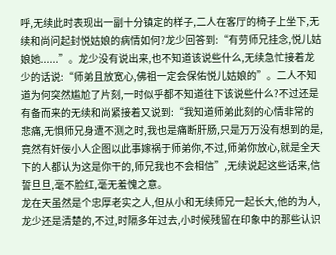呼,无续此时表现出一副十分镇定的样子,二人在客厅的椅子上坐下,无续和尚问起封悦姑娘的病情如何?龙少回答到:“有劳师兄挂念,悦儿姑娘她......”。龙少没有说出来,也不知道该说些什么,无续急忙接着龙少的话说:“师弟且放宽心,佛祖一定会保佑悦儿姑娘的”。二人不知道为何突然尴尬了片刻,一时似乎都不知道往下该说些什么?不过还是有备而来的无续和尚紧接着又说到:“我知道师弟此刻的心情非常的悲痛,无惧师兄身遭不测之时,我也是痛断肝肠,只是万万没有想到的是,竟然有奸佞小人企图以此事嫁祸于师弟你,不过,师弟你放心,就是全天下的人都认为这是你干的,师兄我也不会相信”,无续说起这些话来,信誓旦旦,毫不脸红,毫无羞愧之意。
龙在天虽然是个忠厚老实之人,但从小和无续师兄一起长大,他的为人,龙少还是清楚的,不过,时隔多年过去,小时候残留在印象中的那些认识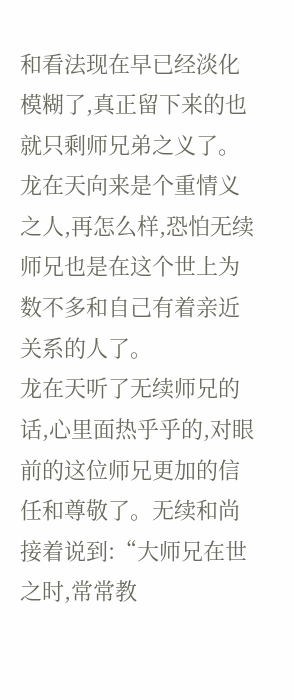和看法现在早已经淡化模糊了,真正留下来的也就只剩师兄弟之义了。龙在天向来是个重情义之人,再怎么样,恐怕无续师兄也是在这个世上为数不多和自己有着亲近关系的人了。
龙在天听了无续师兄的话,心里面热乎乎的,对眼前的这位师兄更加的信任和尊敬了。无续和尚接着说到:“大师兄在世之时,常常教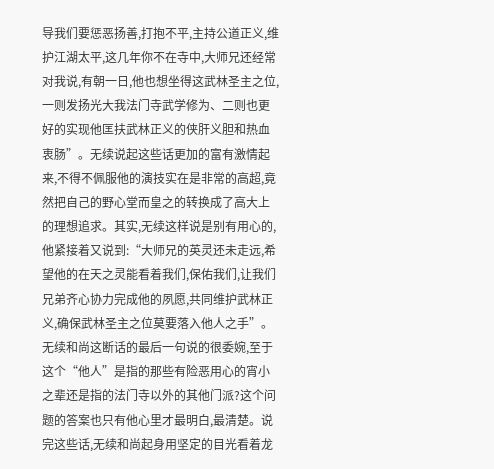导我们要惩恶扬善,打抱不平,主持公道正义,维护江湖太平,这几年你不在寺中,大师兄还经常对我说,有朝一日,他也想坐得这武林圣主之位,一则发扬光大我法门寺武学修为、二则也更好的实现他匡扶武林正义的侠肝义胆和热血衷肠”。无续说起这些话更加的富有激情起来,不得不佩服他的演技实在是非常的高超,竟然把自己的野心堂而皇之的转换成了高大上的理想追求。其实,无续这样说是别有用心的,他紧接着又说到:“大师兄的英灵还未走远,希望他的在天之灵能看着我们,保佑我们,让我们兄弟齐心协力完成他的夙愿,共同维护武林正义,确保武林圣主之位莫要落入他人之手”。无续和尚这断话的最后一句说的很委婉,至于这个“他人”是指的那些有险恶用心的宵小之辈还是指的法门寺以外的其他门派?这个问题的答案也只有他心里才最明白,最清楚。说完这些话,无续和尚起身用坚定的目光看着龙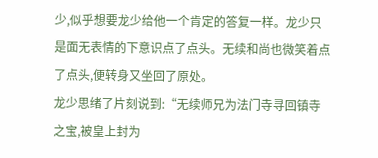少,似乎想要龙少给他一个肯定的答复一样。龙少只是面无表情的下意识点了点头。无续和尚也微笑着点了点头,便转身又坐回了原处。
龙少思绪了片刻说到:“无续师兄为法门寺寻回镇寺之宝,被皇上封为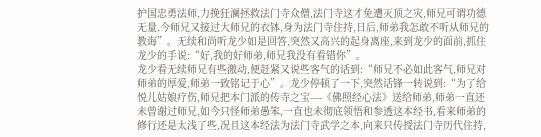护国忠勇法师,力挽狂澜拯救法门寺众僧,法门寺这才免遭灭顶之灾,师兄可谓功德无量,今师兄又接过大师兄的衣钵,身为法门寺住持,日后,师弟我怎敢不听从师兄的教诲”。无续和尚听龙少如是回答,突然又高兴的起身离座,来到龙少的面前,抓住龙少的手说:“好,我的好师弟,师兄我没有看错你”。
龙少看无续师兄有些激动,便赶紧又说些客气的话到:“师兄不必如此客气,师兄对师弟的厚爱,师弟一致铭记于心”。龙少停顿了一下,突然话锋一转说到:“为了给悦儿姑娘疗伤,师兄把本门派的传寺之宝----《佛照经心法》送给师弟,师弟一直还未曾谢过师兄,如今只怪师弟愚笨,一直也未彻底领悟和参透这本经书,看来师弟的修行还是太浅了些,况且这本经法为法门寺武学之本,向来只传授法门寺历代住持,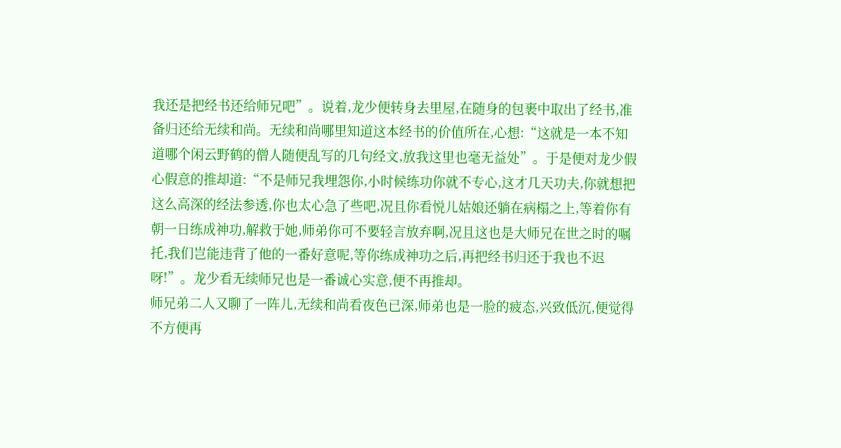我还是把经书还给师兄吧”。说着,龙少便转身去里屋,在随身的包裹中取出了经书,准备归还给无续和尚。无续和尚哪里知道这本经书的价值所在,心想:“这就是一本不知道哪个闲云野鹤的僧人随便乱写的几句经文,放我这里也毫无益处”。于是便对龙少假心假意的推却道:“不是师兄我埋怨你,小时候练功你就不专心,这才几天功夫,你就想把这么高深的经法参透,你也太心急了些吧,况且你看悦儿姑娘还躺在病榻之上,等着你有朝一日练成神功,解救于她,师弟你可不要轻言放弃啊,况且这也是大师兄在世之时的嘱托,我们岂能违背了他的一番好意呢,等你练成神功之后,再把经书归还于我也不迟呀!”。龙少看无续师兄也是一番诚心实意,便不再推却。
师兄弟二人又聊了一阵儿,无续和尚看夜色已深,师弟也是一脸的疲态,兴致低沉,便觉得不方便再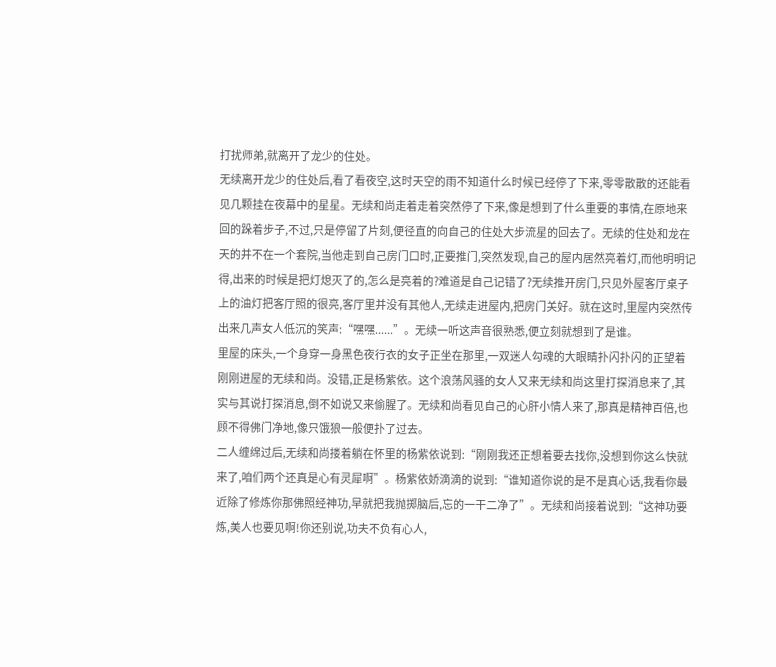打扰师弟,就离开了龙少的住处。
无续离开龙少的住处后,看了看夜空,这时天空的雨不知道什么时候已经停了下来,零零散散的还能看见几颗挂在夜幕中的星星。无续和尚走着走着突然停了下来,像是想到了什么重要的事情,在原地来回的跺着步子,不过,只是停留了片刻,便径直的向自己的住处大步流星的回去了。无续的住处和龙在天的并不在一个套院,当他走到自己房门口时,正要推门,突然发现,自己的屋内居然亮着灯,而他明明记得,出来的时候是把灯熄灭了的,怎么是亮着的?难道是自己记错了?无续推开房门,只见外屋客厅桌子上的油灯把客厅照的很亮,客厅里并没有其他人,无续走进屋内,把房门关好。就在这时,里屋内突然传出来几声女人低沉的笑声:“嘿嘿......”。无续一听这声音很熟悉,便立刻就想到了是谁。
里屋的床头,一个身穿一身黑色夜行衣的女子正坐在那里,一双迷人勾魂的大眼睛扑闪扑闪的正望着刚刚进屋的无续和尚。没错,正是杨紫依。这个浪荡风骚的女人又来无续和尚这里打探消息来了,其实与其说打探消息,倒不如说又来偷腥了。无续和尚看见自己的心肝小情人来了,那真是精神百倍,也顾不得佛门净地,像只饿狼一般便扑了过去。
二人缠绵过后,无续和尚搂着躺在怀里的杨紫依说到:“刚刚我还正想着要去找你,没想到你这么快就来了,咱们两个还真是心有灵犀啊”。杨紫依娇滴滴的说到:“谁知道你说的是不是真心话,我看你最近除了修炼你那佛照经神功,早就把我抛掷脑后,忘的一干二净了”。无续和尚接着说到:“这神功要炼,美人也要见啊!你还别说,功夫不负有心人,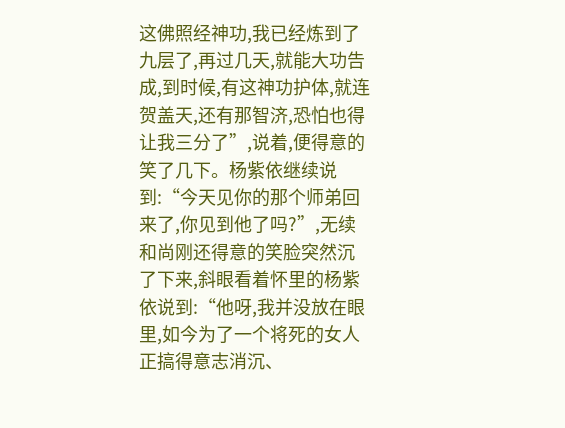这佛照经神功,我已经炼到了九层了,再过几天,就能大功告成,到时候,有这神功护体,就连贺盖天,还有那智济,恐怕也得让我三分了”,说着,便得意的笑了几下。杨紫依继续说到:“今天见你的那个师弟回来了,你见到他了吗?”,无续和尚刚还得意的笑脸突然沉了下来,斜眼看着怀里的杨紫依说到:“他呀,我并没放在眼里,如今为了一个将死的女人正搞得意志消沉、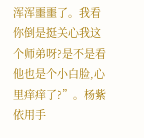浑浑噩噩了。我看你倒是挺关心我这个师弟呀?是不是看他也是个小白脸,心里痒痒了?”。杨紫依用手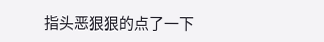指头恶狠狠的点了一下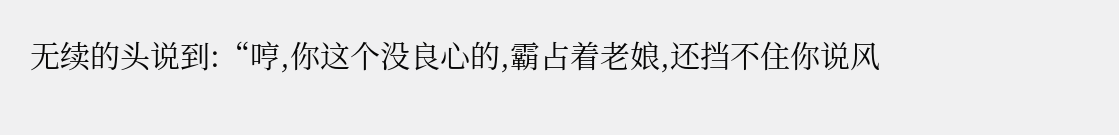无续的头说到:“哼,你这个没良心的,霸占着老娘,还挡不住你说风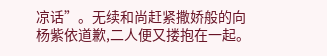凉话”。无续和尚赶紧撒娇般的向杨紫依道歉,二人便又搂抱在一起。